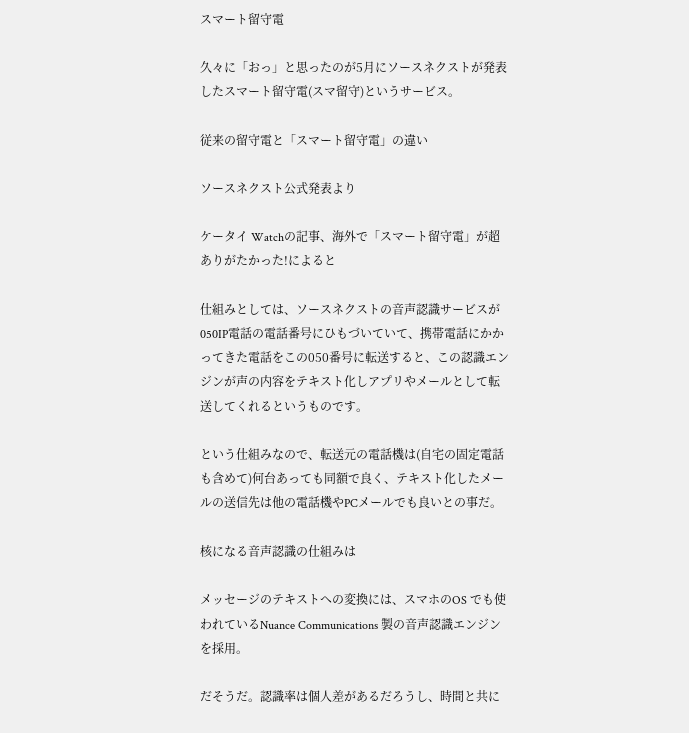スマート留守電

久々に「おっ」と思ったのが5月にソースネクストが発表したスマート留守電(スマ留守)というサービス。

従来の留守電と「スマート留守電」の違い

ソースネクスト公式発表より

ケータイ Watchの記事、海外で「スマート留守電」が超ありがたかった!によると

仕組みとしては、ソースネクストの音声認識サービスが050IP電話の電話番号にひもづいていて、携帯電話にかかってきた電話をこの050番号に転送すると、この認識エンジンが声の内容をテキスト化しアプリやメールとして転送してくれるというものです。

という仕組みなので、転送元の電話機は(自宅の固定電話も含めて)何台あっても同額で良く、テキスト化したメールの送信先は他の電話機やPCメールでも良いとの事だ。

核になる音声認識の仕組みは

メッセージのテキストへの変換には、スマホのOS でも使われているNuance Communications 製の音声認識エンジンを採用。

だそうだ。認識率は個人差があるだろうし、時間と共に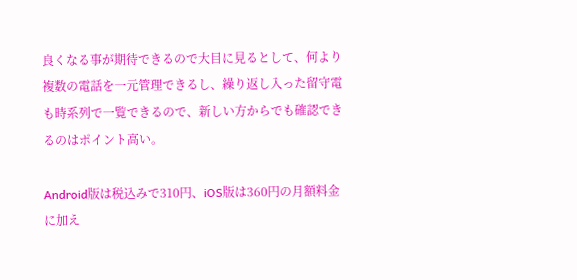良くなる事が期待できるので大目に見るとして、何より複数の電話を一元管理できるし、繰り返し入った留守電も時系列で一覧できるので、新しい方からでも確認できるのはポイント高い。

Android版は税込みで310円、iOS版は360円の月額料金に加え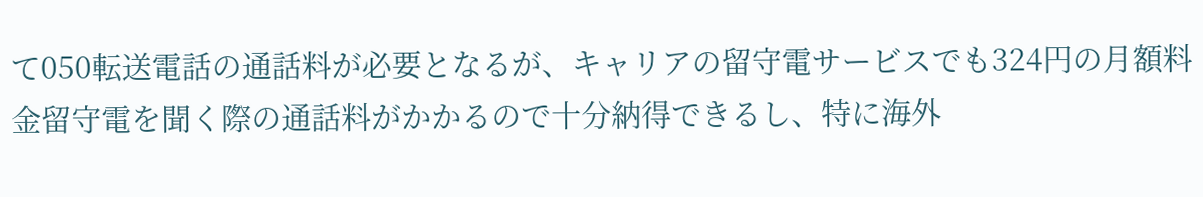て050転送電話の通話料が必要となるが、キャリアの留守電サービスでも324円の月額料金留守電を聞く際の通話料がかかるので十分納得できるし、特に海外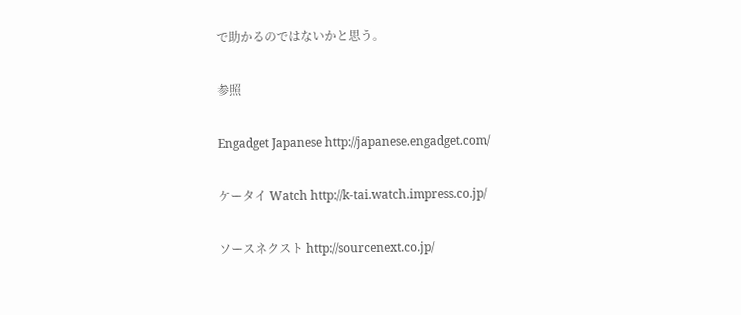で助かるのではないかと思う。

参照

Engadget Japanese http://japanese.engadget.com/

ケータイ Watch http://k-tai.watch.impress.co.jp/

ソースネクスト http://sourcenext.co.jp/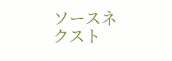ソースネクスト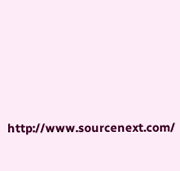http://www.sourcenext.com/